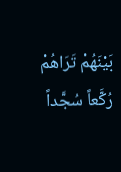بَيْنَهُمْ تَرَاهُمْ رُكَّعاً سُجَّداً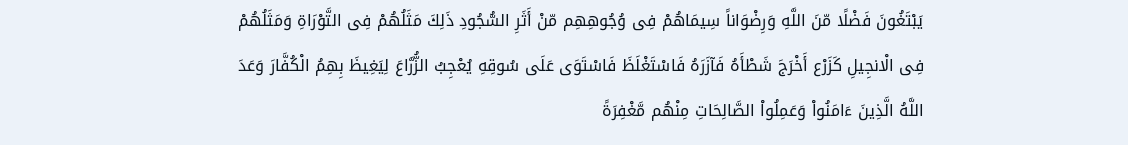يَبْتَغُونَ فَضْلًا مّنَ اللَّهِ وَرِضْوَاناً سِيمَاهُمْ فِى وُجُوهِهِم مّنْ أَثَرِ السُّجُودِ ذَلِكَ مَثَلُهُمْ فِى التَّوْرَاةِ وَمَثَلُهُمْ فِى الْانجِيلِ كَزَرْع أَخْرَجَ شَطْأَهُ فَآزَرَهُ فَاسْتَغْلَظَ فَاسْتَوَى عَلَى سُوقِهِ يُعْجِبُ الزُّرَّاعَ لِيَغِيظَ بِهِمُ الْكُفَّارَ وَعَدَ اللَّهُ الَّذِينَ ءَامَنُواْ وَعَمِلُواْ الصَّالِحَاتِ مِنْهُم مَّغْفِرَةً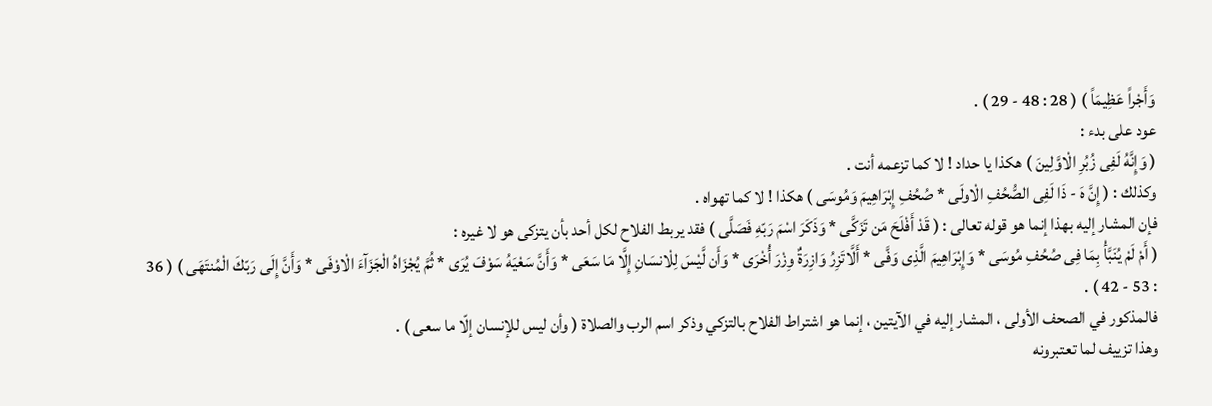وَأَجْراً عَظِيمَاً ) ( 28 : 48 - 29 ) .
عود على بدء :
( وَإِنَّهُ لَفِى زُبُرِ الْاوَّلِينَ ) هكذا يا حداد ! لا كما تزعمه أنت .
وكذلك : ( إِنَّ هَ - ذَا لَفِى الصُّحُفِ الْاولَى * صُحُفِ إِبْرَاهِيمَ وَمُوسَى ) هكذا ! لا كما تهواه .
فإن المشار إليه بهذا إنما هو قوله تعالى : ( قَدْ أَفْلَحَ مَن تَزَكَّى * وَذَكَرَ اسْمَ رَبّهِ فَصَلَّى ) فقد يربط الفلاح لكل أحد بأن يتزكى هو لا غيره :
( أَمْ لَمْ يُنَبَّأْ بِمَا فِى صُحُفِ مُوسَى * وَإِبْرَاهِيمَ الَّذِى وَفَّى * أَلَّاتَزِرُ وَازِرَةٌ وِزْرَ أُخْرَى * وَأَن لَّيْسَ لِلْانسَانِ إِلَّا مَا سَعَى * وَأَنَّ سَعْيَهُ سَوْفَ يُرَى * ثُمَّ يُجْزَاهُ الْجَزَآءَ الْاوْفَى * وَأَنَّ إِلَى رَبّكَ الْمُنتَهَى ) ( 36 : 53 - 42 ) .
فالمذكور في الصحف الأولى ، المشار إليه في الآيتين ، إنما هو اشتراط الفلاح بالتزكي وذكر اسم الرب والصلاة ( وأن ليس للإنسان إلّا ما سعى ) .
وهذا تزييف لما تعتبرونه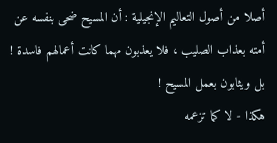أصلا من أصول التعاليم الإنجيلية : أن المسيح ضحى بنفسه عن أمته بعذاب الصليب ، فلا يعذبون مهما كانت أعمالهم فاسدة ! بل ويثابون بعمل المسيح !
هكذا - لا كما تزعمه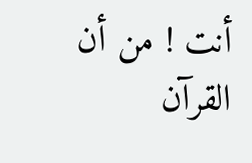أنت ! من أن القرآن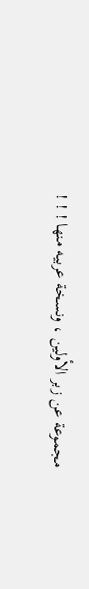مجموعة عن زبر الأولين ، ونسخة عربيه منها ! ! !